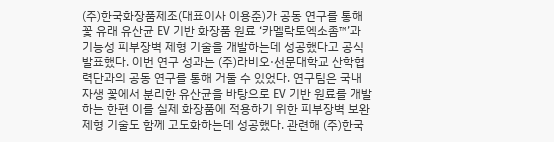(주)한국화장품제조(대표이사 이용준)가 공동 연구를 통해 꽃 유래 유산균 EV 기반 화장품 원료 ‘카멜락토엑소좀™’과 기능성 피부장벽 제형 기술을 개발하는데 성공했다고 공식 발표했다. 이번 연구 성과는 (주)라비오·선문대학교 산학협력단과의 공동 연구를 통해 거둘 수 있었다. 연구팀은 국내 자생 꽃에서 분리한 유산균을 바탕으로 EV 기반 원료를 개발하는 한편 이를 실제 화장품에 적용하기 위한 피부장벽 보완 제형 기술도 함께 고도화하는데 성공했다. 관련해 (주)한국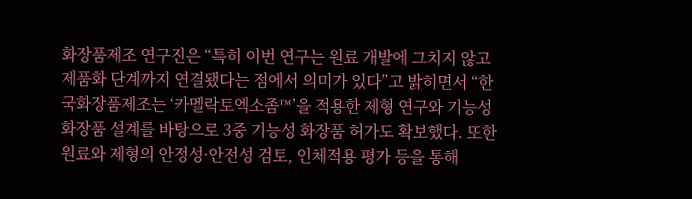화장품제조 연구진은 “특히 이번 연구는 원료 개발에 그치지 않고 제품화 단계까지 연결됐다는 점에서 의미가 있다”고 밝히면서 “한국화장품제조는 ‘카멜락토엑소좀™’을 적용한 제형 연구와 기능성 화장품 설계를 바탕으로 3중 기능성 화장품 허가도 확보했다. 또한 원료와 제형의 안정성·안전성 검토, 인체적용 평가 등을 통해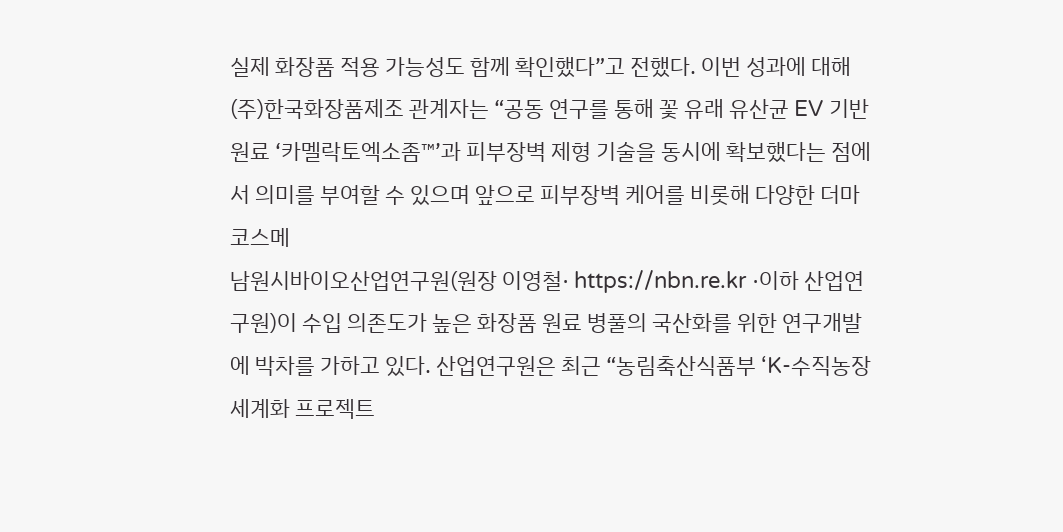실제 화장품 적용 가능성도 함께 확인했다”고 전했다. 이번 성과에 대해 (주)한국화장품제조 관계자는 “공동 연구를 통해 꽃 유래 유산균 EV 기반 원료 ‘카멜락토엑소좀™’과 피부장벽 제형 기술을 동시에 확보했다는 점에서 의미를 부여할 수 있으며 앞으로 피부장벽 케어를 비롯해 다양한 더마코스메
남원시바이오산업연구원(원장 이영철· https://nbn.re.kr ·이하 산업연구원)이 수입 의존도가 높은 화장품 원료 병풀의 국산화를 위한 연구개발에 박차를 가하고 있다. 산업연구원은 최근 “농림축산식품부 ‘K-수직농장 세계화 프로젝트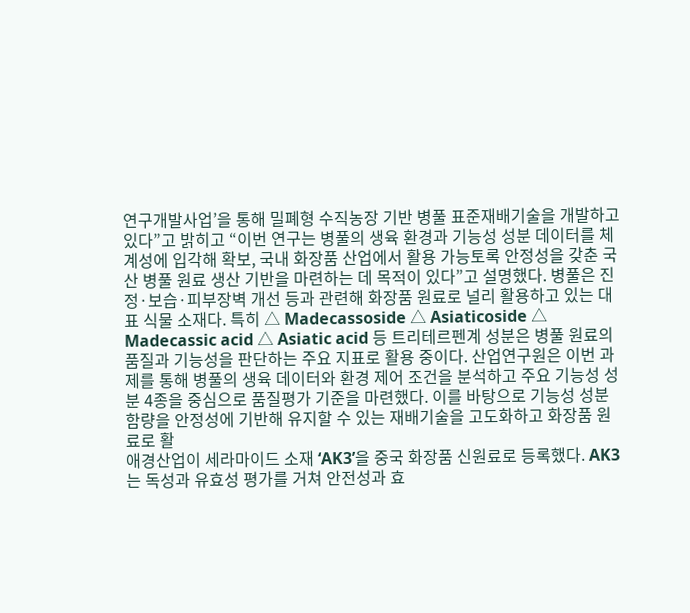연구개발사업’을 통해 밀폐형 수직농장 기반 병풀 표준재배기술을 개발하고 있다”고 밝히고 “이번 연구는 병풀의 생육 환경과 기능성 성분 데이터를 체계성에 입각해 확보, 국내 화장품 산업에서 활용 가능토록 안정성을 갖춘 국산 병풀 원료 생산 기반을 마련하는 데 목적이 있다”고 설명했다. 병풀은 진정·보습·피부장벽 개선 등과 관련해 화장품 원료로 널리 활용하고 있는 대표 식물 소재다. 특히 △ Madecassoside △ Asiaticoside △ Madecassic acid △ Asiatic acid 등 트리테르펜계 성분은 병풀 원료의 품질과 기능성을 판단하는 주요 지표로 활용 중이다. 산업연구원은 이번 과제를 통해 병풀의 생육 데이터와 환경 제어 조건을 분석하고 주요 기능성 성분 4종을 중심으로 품질평가 기준을 마련했다. 이를 바탕으로 기능성 성분 함량을 안정성에 기반해 유지할 수 있는 재배기술을 고도화하고 화장품 원료로 활
애경산업이 세라마이드 소재 ‘AK3’을 중국 화장품 신원료로 등록했다. AK3는 독성과 유효성 평가를 거쳐 안전성과 효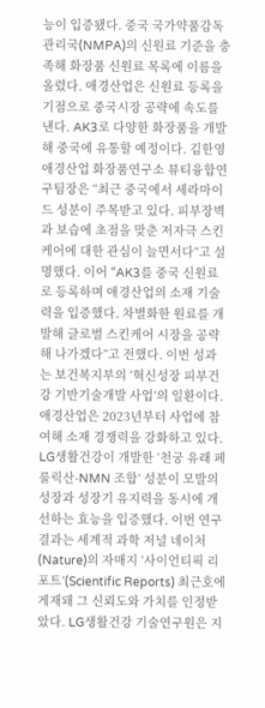능이 입증됐다. 중국 국가약품감독관리국(NMPA)의 신원료 기준을 충족해 화장품 신원료 목록에 이름을 올렸다. 애경산업은 신원료 등록을 기점으로 중국시장 공략에 속도를 낸다. AK3로 다양한 화장품을 개발해 중국에 유통할 예정이다. 김한영 애경산업 화장품연구소 뷰티융합연구팀장은 “최근 중국에서 세라마이드 성분이 주목받고 있다. 피부장벽과 보습에 초점을 맞춘 저자극 스킨케어에 대한 관심이 늘면서다“고 설명했다. 이어 “AK3를 중국 신원료로 등록하며 애경산업의 소재 기술력을 입증했다. 차별화한 원료를 개발해 글로벌 스킨케어 시장을 공략해 나가겠다”고 전했다. 이번 성과는 보건복지부의 ‘혁신성장 피부건강 기반기술개발 사업’의 일환이다. 애경산업은 2023년부터 사업에 참여해 소재 경쟁력을 강화하고 있다.
LG생활건강이 개발한 ‘천궁 유래 페룰릭산-NMN 조합’ 성분이 모발의 성장과 성장기 유지력을 동시에 개선하는 효능을 입증했다. 이번 연구 결과는 세계적 과학 저널 네이처(Nature)의 자매지 ‘사이언티픽 리포트’(Scientific Reports) 최근호에 게재돼 그 신뢰도와 가치를 인정받았다. LG생활건강 기술연구원은 지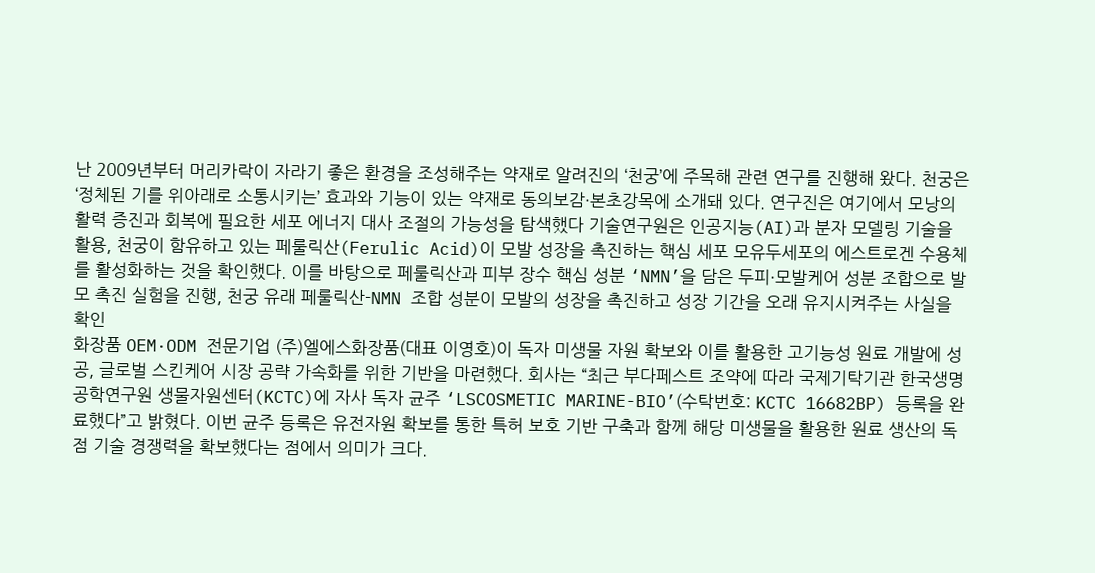난 2009년부터 머리카락이 자라기 좋은 환경을 조성해주는 약재로 알려진의 ‘천궁’에 주목해 관련 연구를 진행해 왔다. 천궁은 ‘정체된 기를 위아래로 소통시키는’ 효과와 기능이 있는 약재로 동의보감·본초강목에 소개돼 있다. 연구진은 여기에서 모낭의 활력 증진과 회복에 필요한 세포 에너지 대사 조절의 가능성을 탐색했다 기술연구원은 인공지능(AI)과 분자 모델링 기술을 활용, 천궁이 함유하고 있는 페룰릭산(Ferulic Acid)이 모발 성장을 촉진하는 핵심 세포 모유두세포의 에스트로겐 수용체를 활성화하는 것을 확인했다. 이를 바탕으로 페룰릭산과 피부 장수 핵심 성분 ‘NMN’을 담은 두피·모발케어 성분 조합으로 발모 촉진 실험을 진행, 천궁 유래 페룰릭산-NMN 조합 성분이 모발의 성장을 촉진하고 성장 기간을 오래 유지시켜주는 사실을 확인
화장품 OEM·ODM 전문기업 (주)엘에스화장품(대표 이영호)이 독자 미생물 자원 확보와 이를 활용한 고기능성 원료 개발에 성공, 글로벌 스킨케어 시장 공략 가속화를 위한 기반을 마련했다. 회사는 “최근 부다페스트 조약에 따라 국제기탁기관 한국생명공학연구원 생물자원센터(KCTC)에 자사 독자 균주 ‘LSCOSMETIC MARINE-BIO’(수탁번호: KCTC 16682BP) 등록을 완료했다”고 밝혔다. 이번 균주 등록은 유전자원 확보를 통한 특허 보호 기반 구축과 함께 해당 미생물을 활용한 원료 생산의 독점 기술 경쟁력을 확보했다는 점에서 의미가 크다.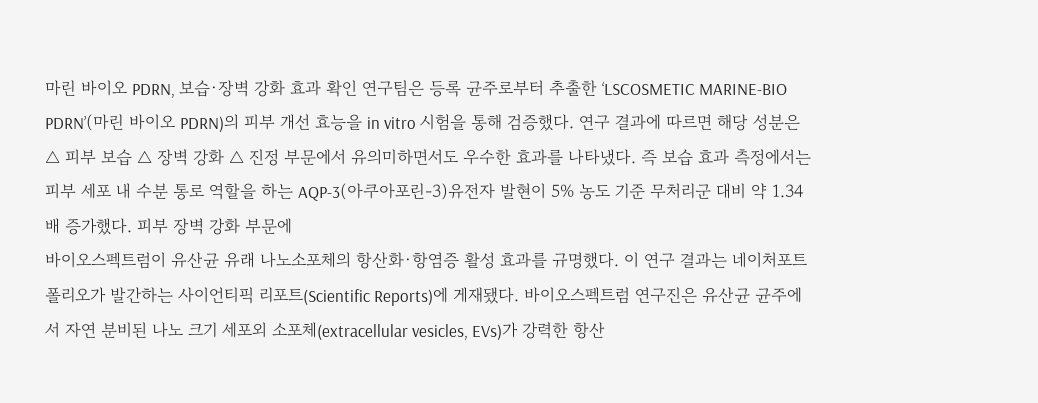마린 바이오 PDRN, 보습·장벽 강화 효과 확인 연구팀은 등록 균주로부터 추출한 ‘LSCOSMETIC MARINE-BIO PDRN’(마린 바이오 PDRN)의 피부 개선 효능을 in vitro 시험을 통해 검증했다. 연구 결과에 따르면 해당 성분은 △ 피부 보습 △ 장벽 강화 △ 진정 부문에서 유의미하면서도 우수한 효과를 나타냈다. 즉 보습 효과 측정에서는 피부 세포 내 수분 통로 역할을 하는 AQP-3(아쿠아포린-3)유전자 발현이 5% 농도 기준 무처리군 대비 약 1.34배 증가했다. 피부 장벽 강화 부문에
바이오스펙트럼이 유산균 유래 나노소포체의 항산화·항염증 활성 효과를 규명했다. 이 연구 결과는 네이처포트폴리오가 발간하는 사이언티픽 리포트(Scientific Reports)에 게재됐다. 바이오스펙트럼 연구진은 유산균 균주에서 자연 분비된 나노 크기 세포외 소포체(extracellular vesicles, EVs)가 강력한 항산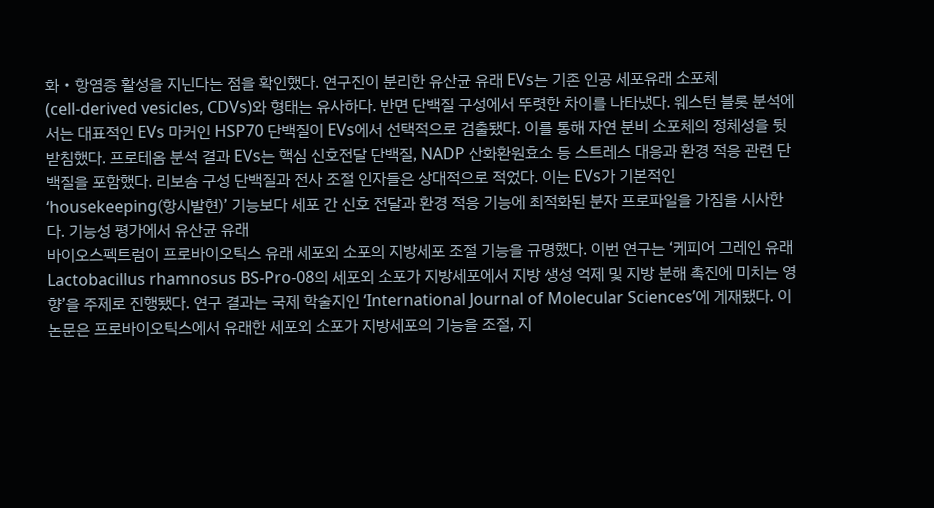화‧항염증 활성을 지닌다는 점을 확인했다. 연구진이 분리한 유산균 유래 EVs는 기존 인공 세포유래 소포체(cell‑derived vesicles, CDVs)와 형태는 유사하다. 반면 단백질 구성에서 뚜렷한 차이를 나타냈다. 웨스턴 블롯 분석에서는 대표적인 EVs 마커인 HSP70 단백질이 EVs에서 선택적으로 검출됐다. 이를 통해 자연 분비 소포체의 정체성을 뒷받침했다. 프로테옴 분석 결과 EVs는 핵심 신호전달 단백질, NADP 산화환원효소 등 스트레스 대응과 환경 적응 관련 단백질을 포함했다. 리보솜 구성 단백질과 전사 조절 인자들은 상대적으로 적었다. 이는 EVs가 기본적인 ‘housekeeping(항시발현)’ 기능보다 세포 간 신호 전달과 환경 적응 기능에 최적화된 분자 프로파일을 가짐을 시사한다. 기능성 평가에서 유산균 유래
바이오스펙트럼이 프로바이오틱스 유래 세포외 소포의 지방세포 조절 기능을 규명했다. 이번 연구는 ‘케피어 그레인 유래 Lactobacillus rhamnosus BS-Pro-08의 세포외 소포가 지방세포에서 지방 생성 억제 및 지방 분해 촉진에 미치는 영향’을 주제로 진행됐다. 연구 결과는 국제 학술지인 ‘International Journal of Molecular Sciences’에 게재됐다. 이 논문은 프로바이오틱스에서 유래한 세포외 소포가 지방세포의 기능을 조절, 지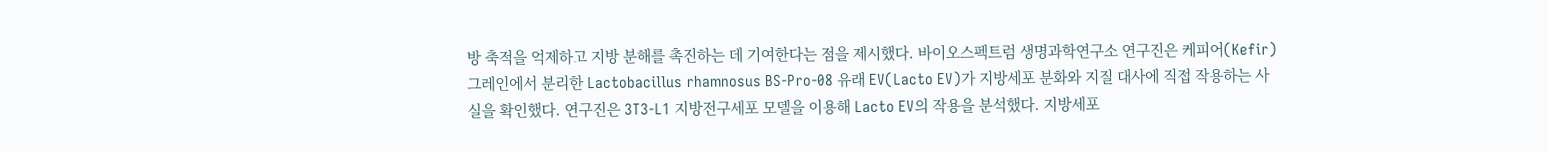방 축적을 억제하고 지방 분해를 촉진하는 데 기여한다는 점을 제시했다. 바이오스펙트럼 생명과학연구소 연구진은 케피어(Kefir) 그레인에서 분리한 Lactobacillus rhamnosus BS-Pro-08 유래 EV(Lacto EV)가 지방세포 분화와 지질 대사에 직접 작용하는 사실을 확인했다. 연구진은 3T3-L1 지방전구세포 모델을 이용해 Lacto EV의 작용을 분석했다. 지방세포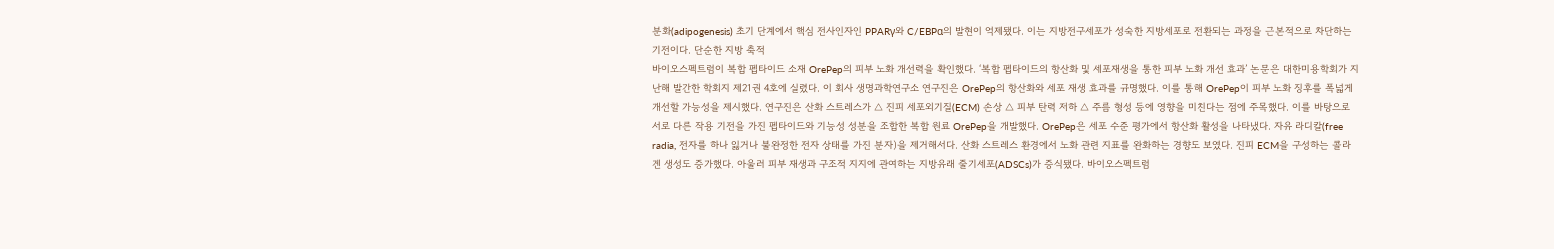분화(adipogenesis) 초기 단계에서 핵심 전사인자인 PPARγ와 C/EBPα의 발현이 억제됐다. 이는 지방전구세포가 성숙한 지방세포로 전환되는 과정을 근본적으로 차단하는 기전이다. 단순한 지방 축적
바이오스펙트럼이 복합 펩타이드 소재 OrePep의 피부 노화 개선력을 확인했다. ‘복합 펩타이드의 항산화 및 세포재생을 통한 피부 노화 개선 효과’ 논문은 대한미용학회가 지난해 발간한 학회지 제21권 4호에 실렸다. 이 회사 생명과학연구소 연구진은 OrePep의 항산화와 세포 재생 효과를 규명했다. 이를 통해 OrePep이 피부 노화 징후를 폭넓게 개선할 가능성을 제시했다. 연구진은 산화 스트레스가 △ 진피 세포외기질(ECM) 손상 △ 피부 탄력 저하 △ 주름 형성 등에 영향을 미친다는 점에 주목했다. 이를 바탕으로 서로 다른 작용 기전을 가진 펩타이드와 기능성 성분을 조합한 복합 원료 OrePep을 개발했다. OrePep은 세포 수준 평가에서 항산화 활성을 나타냈다. 자유 라디칼(free radia, 전자를 하나 잃거나 불완정한 전자 상태를 가진 분자)을 제거해서다. 산화 스트레스 환경에서 노화 관련 지표를 완화하는 경향도 보였다. 진피 ECM을 구성하는 콜라겐 생성도 증가했다. 아울러 피부 재생과 구조적 지지에 관여하는 지방유래 줄기세포(ADSCs)가 증식됐다. 바이오스펙트럼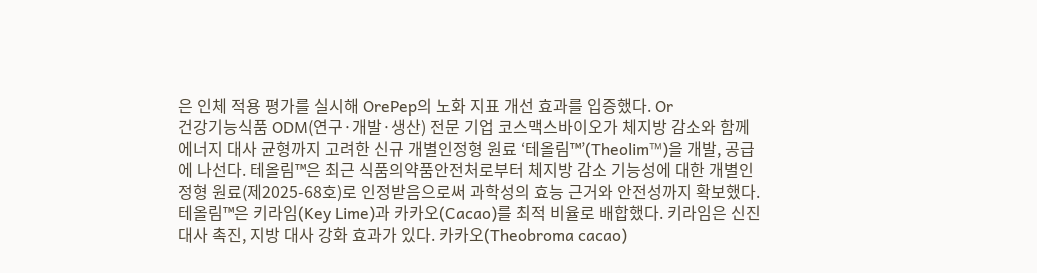은 인체 적용 평가를 실시해 OrePep의 노화 지표 개선 효과를 입증했다. Or
건강기능식품 ODM(연구·개발·생산) 전문 기업 코스맥스바이오가 체지방 감소와 함께 에너지 대사 균형까지 고려한 신규 개별인정형 원료 ‘테올림™’(Theolim™)을 개발, 공급에 나선다. 테올림™은 최근 식품의약품안전처로부터 체지방 감소 기능성에 대한 개별인정형 원료(제2025-68호)로 인정받음으로써 과학성의 효능 근거와 안전성까지 확보했다. 테올림™은 키라임(Key Lime)과 카카오(Cacao)를 최적 비율로 배합했다. 키라임은 신진대사 촉진, 지방 대사 강화 효과가 있다. 카카오(Theobroma cacao)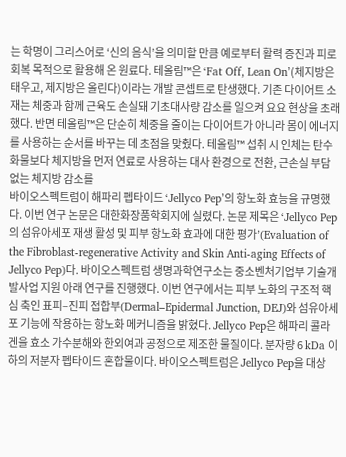는 학명이 그리스어로 ‘신의 음식’을 의미할 만큼 예로부터 활력 증진과 피로 회복 목적으로 활용해 온 원료다. 테올림™은 ‘Fat Off, Lean On’(체지방은 태우고, 제지방은 올린다)이라는 개발 콘셉트로 탄생했다. 기존 다이어트 소재는 체중과 함께 근육도 손실돼 기초대사량 감소를 일으켜 요요 현상을 초래했다. 반면 테올림™은 단순히 체중을 줄이는 다이어트가 아니라 몸이 에너지를 사용하는 순서를 바꾸는 데 초점을 맞췄다. 테올림™ 섭취 시 인체는 탄수화물보다 체지방을 먼저 연료로 사용하는 대사 환경으로 전환, 근손실 부담 없는 체지방 감소를
바이오스펙트럼이 해파리 펩타이드 ‘Jellyco Pep’의 항노화 효능을 규명했다. 이번 연구 논문은 대한화장품학회지에 실렸다. 논문 제목은 ‘Jellyco Pep의 섬유아세포 재생 활성 및 피부 항노화 효과에 대한 평가’(Evaluation of the Fibroblast-regenerative Activity and Skin Anti-aging Effects of Jellyco Pep)다. 바이오스펙트럼 생명과학연구소는 중소벤처기업부 기술개발사업 지원 아래 연구를 진행했다. 이번 연구에서는 피부 노화의 구조적 핵심 축인 표피–진피 접합부(Dermal–Epidermal Junction, DEJ)와 섬유아세포 기능에 작용하는 항노화 메커니즘을 밝혔다. Jellyco Pep은 해파리 콜라겐을 효소 가수분해와 한외여과 공정으로 제조한 물질이다. 분자량 6 kDa 이하의 저분자 펩타이드 혼합물이다. 바이오스펙트럼은 Jellyco Pep을 대상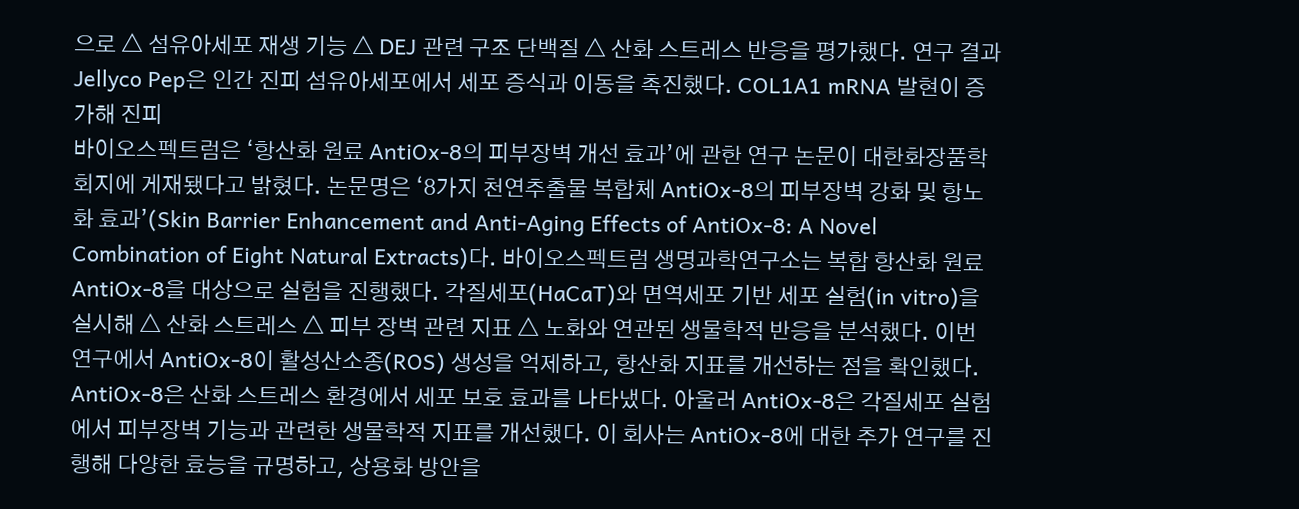으로 △ 섬유아세포 재생 기능 △ DEJ 관련 구조 단백질 △ 산화 스트레스 반응을 평가했다. 연구 결과 Jellyco Pep은 인간 진피 섬유아세포에서 세포 증식과 이동을 촉진했다. COL1A1 mRNA 발현이 증가해 진피
바이오스펙트럼은 ‘항산화 원료 AntiOx-8의 피부장벽 개선 효과’에 관한 연구 논문이 대한화장품학회지에 게재됐다고 밝혔다. 논문명은 ‘8가지 천연추출물 복합체 AntiOx-8의 피부장벽 강화 및 항노화 효과’(Skin Barrier Enhancement and Anti-Aging Effects of AntiOx-8: A Novel Combination of Eight Natural Extracts)다. 바이오스펙트럼 생명과학연구소는 복합 항산화 원료 AntiOx-8을 대상으로 실험을 진행했다. 각질세포(HaCaT)와 면역세포 기반 세포 실험(in vitro)을 실시해 △ 산화 스트레스 △ 피부 장벽 관련 지표 △ 노화와 연관된 생물학적 반응을 분석했다. 이번 연구에서 AntiOx-8이 활성산소종(ROS) 생성을 억제하고, 항산화 지표를 개선하는 점을 확인했다. AntiOx-8은 산화 스트레스 환경에서 세포 보호 효과를 나타냈다. 아울러 AntiOx-8은 각질세포 실험에서 피부장벽 기능과 관련한 생물학적 지표를 개선했다. 이 회사는 AntiOx-8에 대한 추가 연구를 진행해 다양한 효능을 규명하고, 상용화 방안을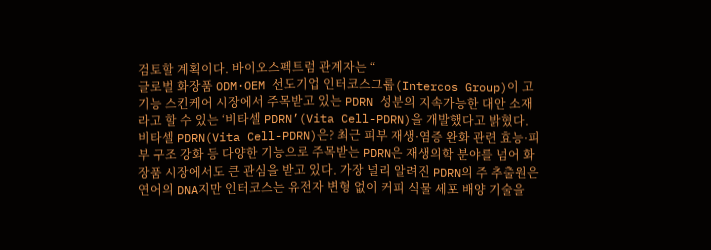검토할 계획이다. 바이오스펙트럼 관계자는 “
글로벌 화장품 ODM·OEM 선도기업 인터코스그룹(Intercos Group)이 고기능 스킨케어 시장에서 주목받고 있는 PDRN 성분의 지속가능한 대안 소재라고 할 수 있는 ‘비타셀 PDRN’(Vita Cell-PDRN)을 개발했다고 밝혔다. 비타셀 PDRN(Vita Cell-PDRN)은? 최근 피부 재생·염증 완화 관련 효능·피부 구조 강화 등 다양한 기능으로 주목받는 PDRN은 재생의학 분야를 넘어 화장품 시장에서도 큰 관심을 받고 있다. 가장 널리 알려진 PDRN의 주 추출원은 연어의 DNA지만 인터코스는 유전자 변형 없이 커피 식물 세포 배양 기술을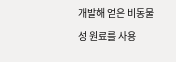개발해 얻은 비동물성 원료를 사용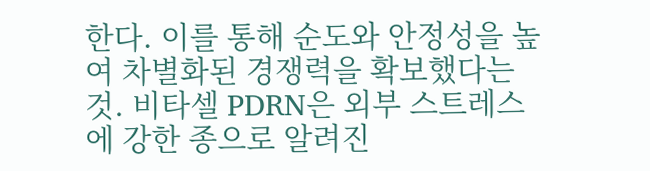한다. 이를 통해 순도와 안정성을 높여 차별화된 경쟁력을 확보했다는 것. 비타셀 PDRN은 외부 스트레스에 강한 종으로 알려진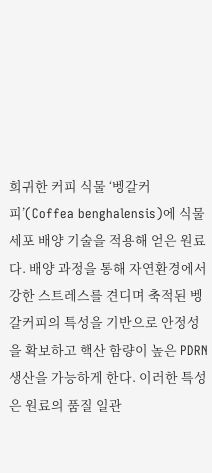희귀한 커피 식물 ‘벵갈커피’(Coffea benghalensis)에 식물 세포 배양 기술을 적용해 얻은 원료다. 배양 과정을 통해 자연환경에서 강한 스트레스를 견디며 축적된 벵갈커피의 특성을 기반으로 안정성을 확보하고 핵산 함량이 높은 PDRN 생산을 가능하게 한다. 이러한 특성은 원료의 품질 일관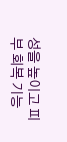성을 높이고 피부 회복 기능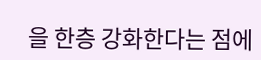을 한층 강화한다는 점에